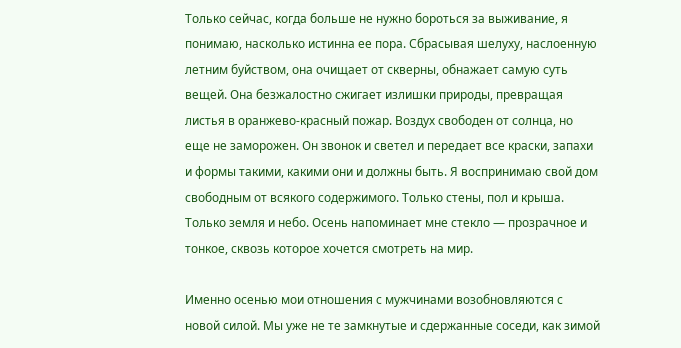Только сейчас, когда больше не нужно бороться за выживание, я понимаю, насколько истинна ее пора. Сбрасывая шелуху, наслоенную летним буйством, она очищает от скверны, обнажает самую суть вещей. Она безжалостно сжигает излишки природы, превращая листья в оранжево-красный пожар. Воздух свободен от солнца, но еще не заморожен. Он звонок и светел и передает все краски, запахи и формы такими, какими они и должны быть. Я воспринимаю свой дом свободным от всякого содержимого. Только стены, пол и крыша. Только земля и небо. Осень напоминает мне стекло — прозрачное и тонкое, сквозь которое хочется смотреть на мир.

Именно осенью мои отношения с мужчинами возобновляются с новой силой. Мы уже не те замкнутые и сдержанные соседи, как зимой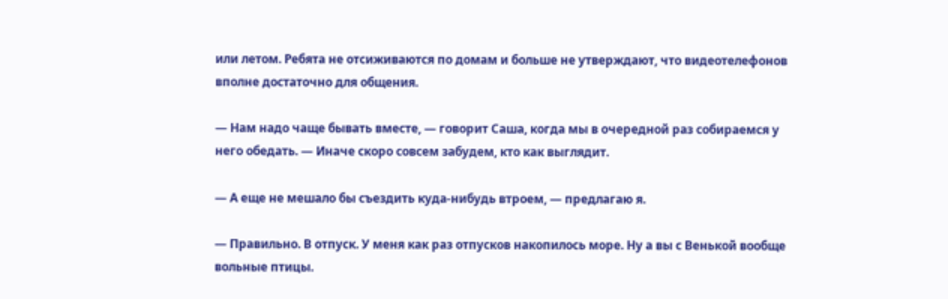или летом. Ребята не отсиживаются по домам и больше не утверждают, что видеотелефонов вполне достаточно для общения.

— Нам надо чаще бывать вместе, — говорит Саша, когда мы в очередной раз собираемся у него обедать. — Иначе скоро совсем забудем, кто как выглядит.

— А еще не мешало бы съездить куда-нибудь втроем, — предлагаю я.

— Правильно. В отпуск. У меня как раз отпусков накопилось море. Ну а вы с Венькой вообще вольные птицы.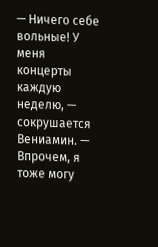— Ничего себе вольные! У меня концерты каждую неделю, — сокрушается Вениамин. — Впрочем, я тоже могу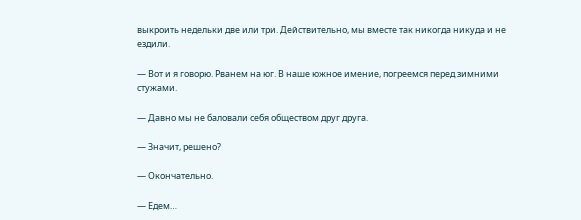выкроить недельки две или три. Действительно, мы вместе так никогда никуда и не ездили.

— Вот и я говорю. Рванем на юг. В наше южное имение, погреемся перед зимними стужами.

— Давно мы не баловали себя обществом друг друга.

— Значит, решено?

— Окончательно.

— Едем…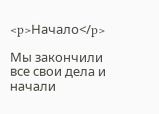<p>Начало</p>

Мы закончили все свои дела и начали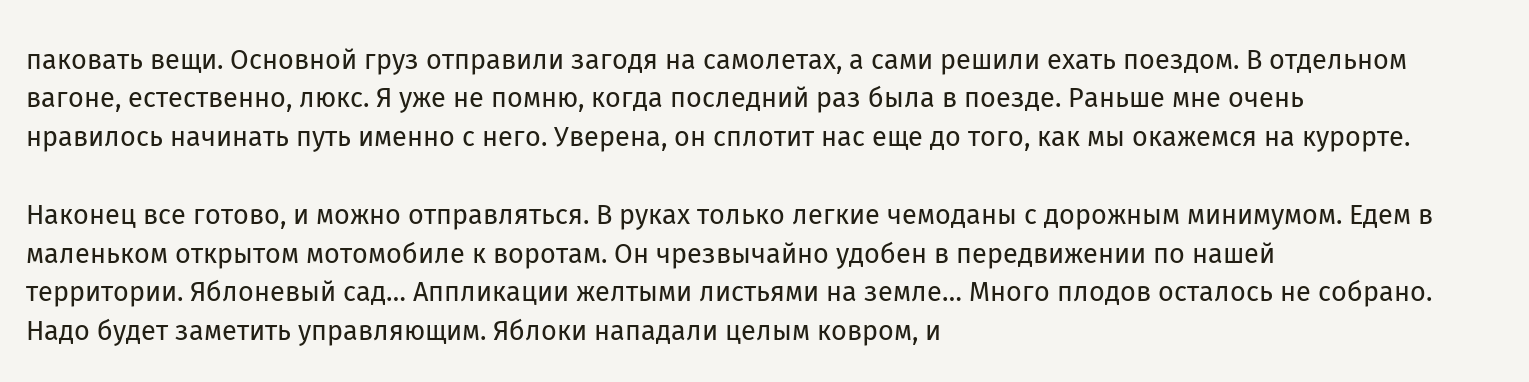паковать вещи. Основной груз отправили загодя на самолетах, а сами решили ехать поездом. В отдельном вагоне, естественно, люкс. Я уже не помню, когда последний раз была в поезде. Раньше мне очень нравилось начинать путь именно с него. Уверена, он сплотит нас еще до того, как мы окажемся на курорте.

Наконец все готово, и можно отправляться. В руках только легкие чемоданы с дорожным минимумом. Едем в маленьком открытом мотомобиле к воротам. Он чрезвычайно удобен в передвижении по нашей территории. Яблоневый сад… Аппликации желтыми листьями на земле… Много плодов осталось не собрано. Надо будет заметить управляющим. Яблоки нападали целым ковром, и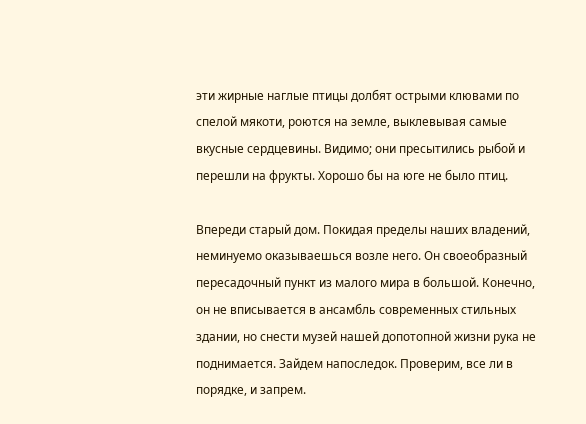эти жирные наглые птицы долбят острыми клювами по спелой мякоти, роются на земле, выклевывая самые вкусные сердцевины. Видимо; они пресытились рыбой и перешли на фрукты. Хорошо бы на юге не было птиц.

Впереди старый дом. Покидая пределы наших владений, неминуемо оказываешься возле него. Он своеобразный пересадочный пункт из малого мира в большой. Конечно, он не вписывается в ансамбль современных стильных здании, но снести музей нашей допотопной жизни рука не поднимается. Зайдем напоследок. Проверим, все ли в порядке, и запрем.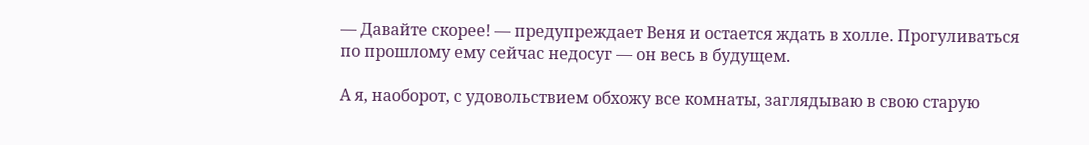— Давайте скорее! — предупреждает Веня и остается ждать в холле. Прогуливаться по прошлому ему сейчас недосуг — он весь в будущем.

А я, наоборот, с удовольствием обхожу все комнаты, заглядываю в свою старую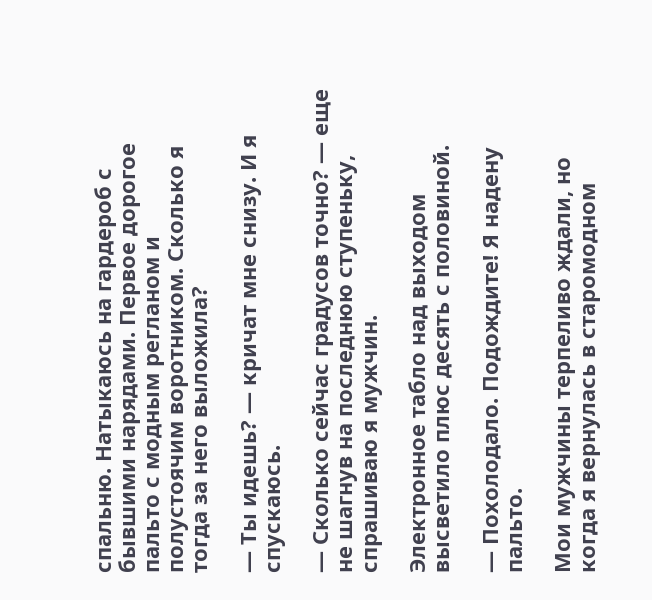спальню. Натыкаюсь на гардероб с бывшими нарядами. Первое дорогое пальто с модным регланом и полустоячим воротником. Сколько я тогда за него выложила?

— Ты идешь? — кричат мне снизу. И я спускаюсь.

— Сколько сейчас градусов точно? — еще не шагнув на последнюю ступеньку, спрашиваю я мужчин.

Электронное табло над выходом высветило плюс десять с половиной.

— Похолодало. Подождите! Я надену пальто.

Мои мужчины терпеливо ждали, но когда я вернулась в старомодном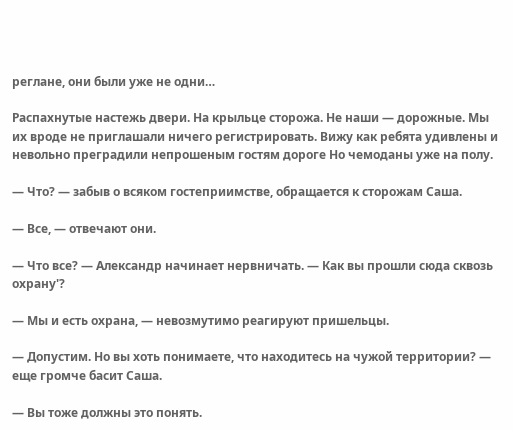реглане, они были уже не одни…

Распахнутые настежь двери. На крыльце сторожа. Не наши — дорожные. Мы их вроде не приглашали ничего регистрировать. Вижу как ребята удивлены и невольно преградили непрошеным гостям дороге Но чемоданы уже на полу.

— Что? — забыв о всяком гостеприимстве, обращается к сторожам Саша.

— Все, — отвечают они.

— Что все? — Александр начинает нервничать. — Как вы прошли сюда сквозь охрану'?

— Мы и есть охрана, — невозмутимо реагируют пришельцы.

— Допустим. Но вы хоть понимаете, что находитесь на чужой территории? — еще громче басит Саша.

— Вы тоже должны это понять.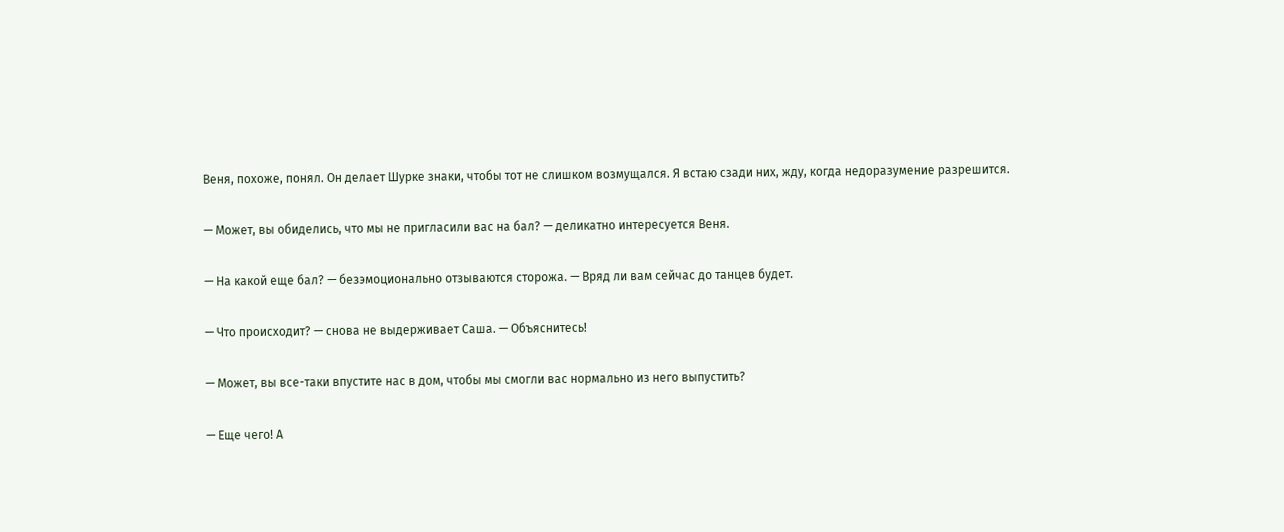Веня, похоже, понял. Он делает Шурке знаки, чтобы тот не слишком возмущался. Я встаю сзади них, жду, когда недоразумение разрешится.

— Может, вы обиделись, что мы не пригласили вас на бал? — деликатно интересуется Веня.

— На какой еще бал? — безэмоционально отзываются сторожа. — Вряд ли вам сейчас до танцев будет.

— Что происходит? — снова не выдерживает Саша. — Объяснитесь!

— Может, вы все-таки впустите нас в дом, чтобы мы смогли вас нормально из него выпустить?

— Еще чего! А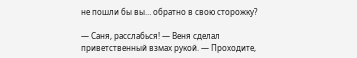не пошли бы вы… обратно в свою сторожку?

— Саня, расслабься! — Веня сделал приветственный взмах рукой. — Проходите,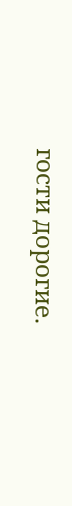гости дорогие.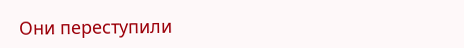Они переступили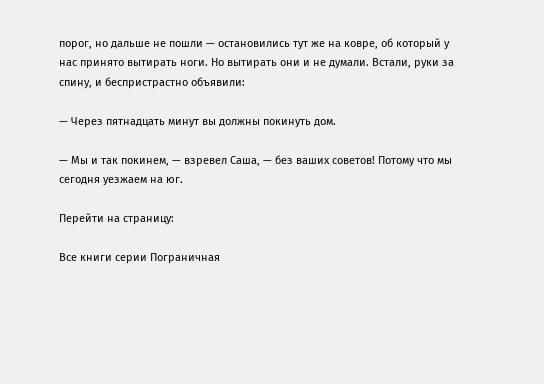порог, но дальше не пошли — остановились тут же на ковре, об который у нас принято вытирать ноги. Но вытирать они и не думали. Встали, руки за спину, и беспристрастно объявили:

— Через пятнадцать минут вы должны покинуть дом.

— Мы и так покинем, — взревел Саша, — без ваших советов! Потому что мы сегодня уезжаем на юг.

Перейти на страницу:

Все книги серии Пограничная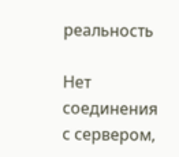реальность

Нет соединения с сервером,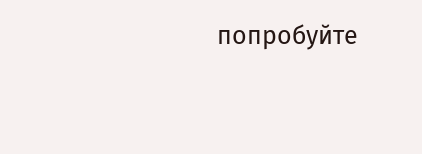попробуйте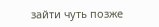зайти чуть позже